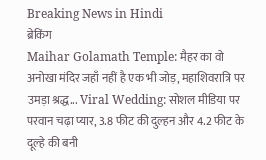Breaking News in Hindi
ब्रेकिंग
Maihar Golamath Temple: मैहर का वो अनोखा मंदिर जहाँ नहीं है एक भी जोड़, महाशिवरात्रि पर उमड़ा श्रद्ध... Viral Wedding: सोशल मीडिया पर परवान चढ़ा प्यार, 3.8 फीट की दुल्हन और 4.2 फीट के दूल्हे की बनी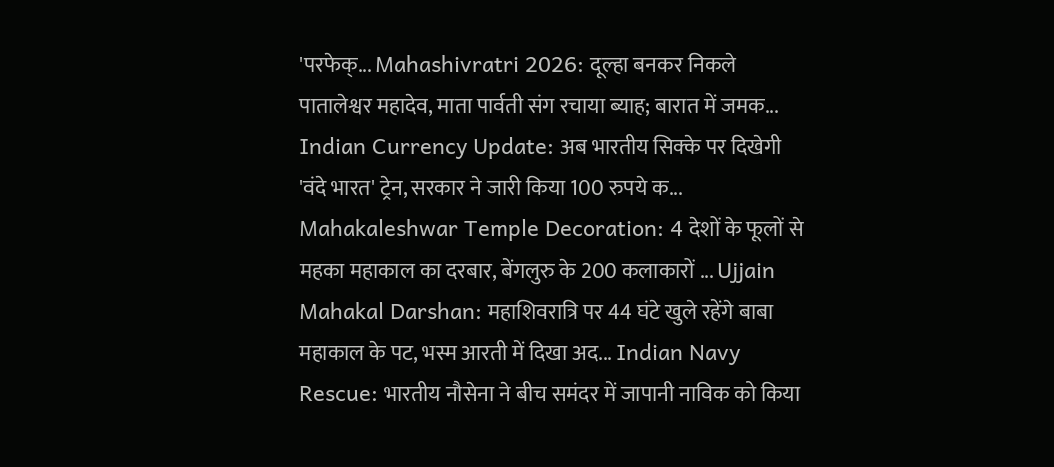'परफेक्... Mahashivratri 2026: दूल्हा बनकर निकले पातालेश्वर महादेव, माता पार्वती संग रचाया ब्याह; बारात में जमक... Indian Currency Update: अब भारतीय सिक्के पर दिखेगी 'वंदे भारत' ट्रेन, सरकार ने जारी किया 100 रुपये क... Mahakaleshwar Temple Decoration: 4 देशों के फूलों से महका महाकाल का दरबार, बेंगलुरु के 200 कलाकारों ... Ujjain Mahakal Darshan: महाशिवरात्रि पर 44 घंटे खुले रहेंगे बाबा महाकाल के पट, भस्म आरती में दिखा अद... Indian Navy Rescue: भारतीय नौसेना ने बीच समंदर में जापानी नाविक को किया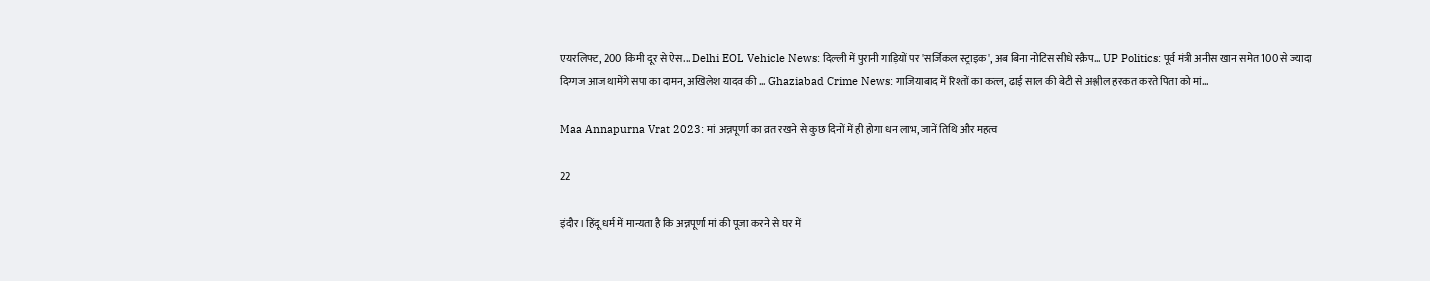एयरलिफ्ट, 200 किमी दूर से ऐस... Delhi EOL Vehicle News: दिल्ली में पुरानी गाड़ियों पर 'सर्जिकल स्ट्राइक', अब बिना नोटिस सीधे स्क्रैप... UP Politics: पूर्व मंत्री अनीस खान समेत 100 से ज्यादा दिग्गज आज थामेंगे सपा का दामन, अखिलेश यादव की ... Ghaziabad Crime News: गाजियाबाद में रिश्तों का कत्ल, ढाई साल की बेटी से अश्लील हरकत करते पिता को मां...

Maa Annapurna Vrat 2023: मां अन्नपूर्णा का व्रत रखने से कुछ दिनों में ही होगा धन लाभ, जानें तिथि और महत्व

22

इंदौर। हिंदू धर्म में मान्यता है कि अन्नपूर्णा मां की पूजा करने से घर में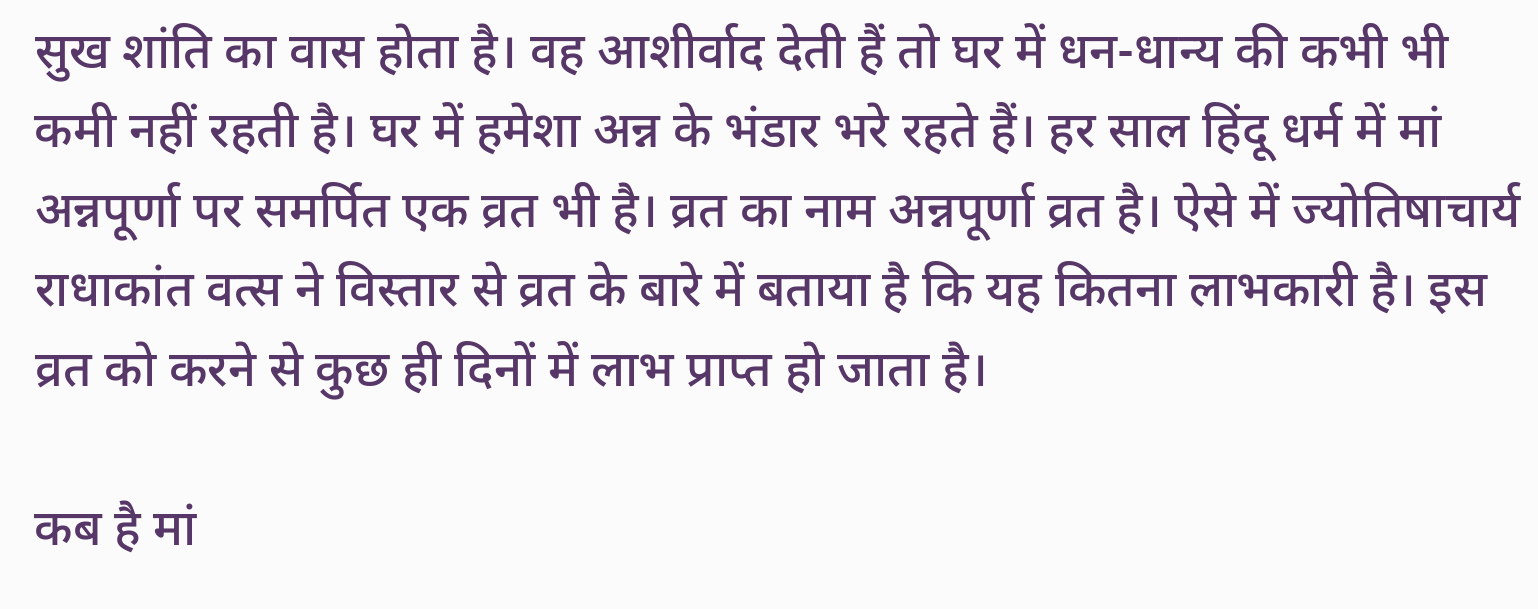सुख शांति का वास होता है। वह आशीर्वाद देती हैं तो घर में धन-धान्य की कभी भी कमी नहीं रहती है। घर में हमेशा अन्न के भंडार भरे रहते हैं। हर साल हिंदू धर्म में मां अन्नपूर्णा पर समर्पित एक व्रत भी है। व्रत का नाम अन्नपूर्णा व्रत है। ऐसे में ज्योतिषाचार्य राधाकांत वत्स ने विस्तार से व्रत के बारे में बताया है कि यह कितना लाभकारी है। इस व्रत को करने से कुछ ही दिनों में लाभ प्राप्त हो जाता है।

कब है मां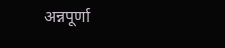अन्नपूर्णा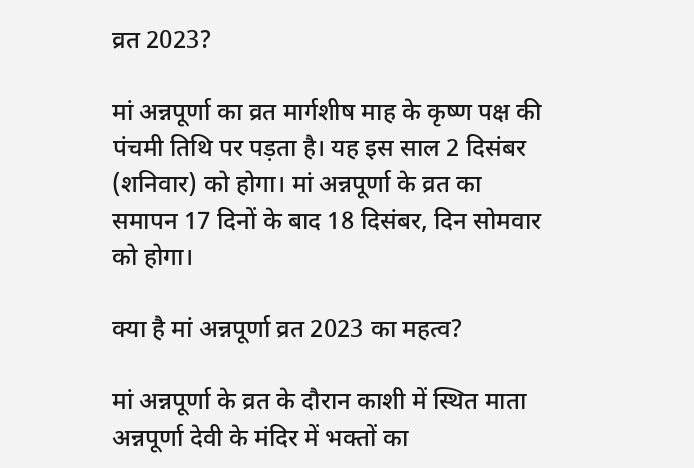व्रत 2023?

मां अन्नपूर्णा का व्रत मार्गशीष माह के कृष्ण पक्ष की पंचमी तिथि पर पड़ता है। यह इस साल 2 दिसंबर (शनिवार) को होगा। मां अन्नपूर्णा के व्रत का समापन 17 दिनों के बाद 18 दिसंबर, दिन सोमवार को होगा।

क्या है मां अन्नपूर्णा व्रत 2023 का महत्व?

मां अन्नपूर्णा के व्रत के दौरान काशी में स्थित माता अन्नपूर्णा देवी के मंदिर में भक्तों का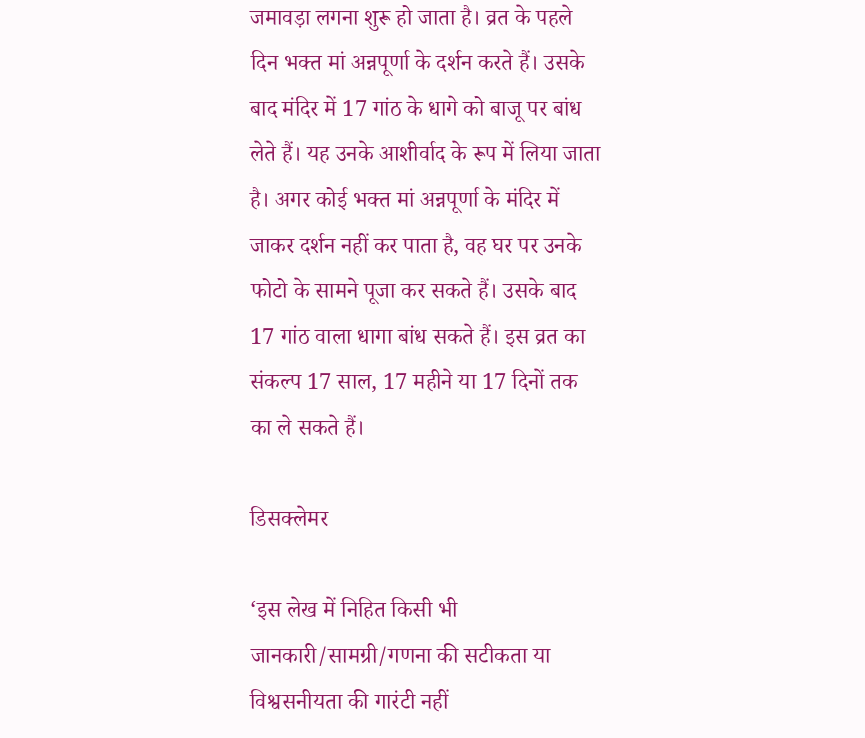जमावड़ा लगना शुरू हो जाता है। व्रत के पहले दिन भक्त मां अन्नपूर्णा के दर्शन करते हैं। उसके बाद मंदिर में 17 गांठ के धागे को बाजू पर बांध लेते हैं। यह उनके आशीर्वाद के रूप में लिया जाता है। अगर कोई भक्त मां अन्नपूर्णा के मंदिर में जाकर दर्शन नहीं कर पाता है, वह घर पर उनके फोटो के सामने पूजा कर सकते हैं। उसके बाद 17 गांठ वाला धागा बांध सकते हैं। इस व्रत का संकल्प 17 साल, 17 महीने या 17 दिनों तक का ले सकते हैं।

डिसक्लेमर

‘इस लेख में निहित किसी भी जानकारी/सामग्री/गणना की सटीकता या विश्वसनीयता की गारंटी नहीं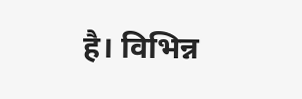है। विभिन्न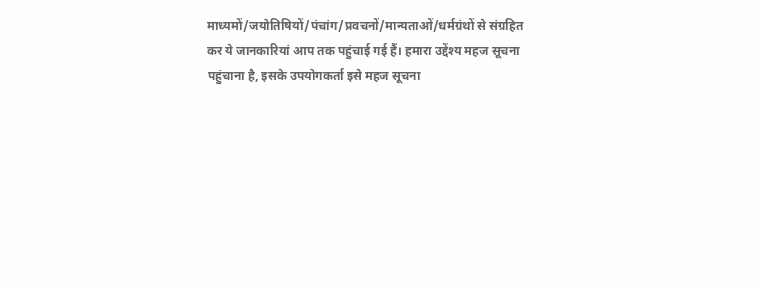माध्यमों/जयोतिषियों/पंचांग/प्रवचनों/मान्यताओं/धर्मग्रंथों से संग्रहित कर ये जानकारियां आप तक पहुंचाई गई हैं। हमारा उद्देंश्य महज सूचना पहुंचाना है, इसके उपयोगकर्ता इसे महज सूचना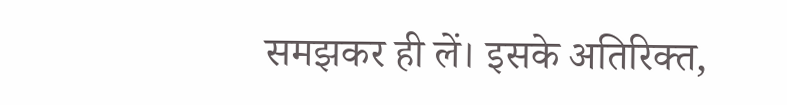समझकर ही लें। इसके अतिरिक्त,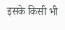इसके किसी भी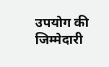उपयोग की जिम्मेदारी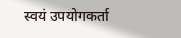स्वयं उपयोगकर्ता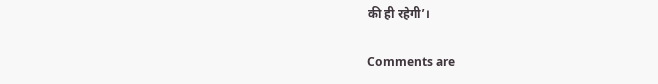की ही रहेगी’।

Comments are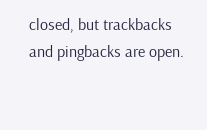closed, but trackbacks and pingbacks are open.